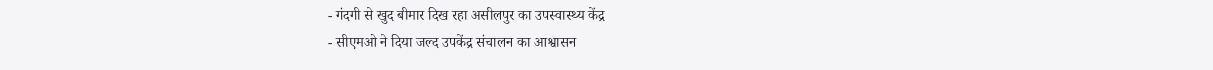- गंदगी से खुद बीमार दिख रहा असीलपुर का उपस्वास्थ्य केंद्र
- सीएमओ ने दिया जल्द उपकेंद्र संचालन का आश्वासन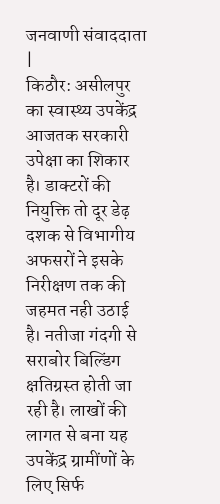जनवाणी संवाददाता |
किठौर: असीलपुर का स्वास्थ्य उपकेंद्र आजतक सरकारी उपेक्षा का शिकार है। डाक्टरों की नियुक्ति तो दूर डेढ़ दशक से विभागीय अफसरों ने इसके निरीक्षण तक की जहमत नही उठाई है। नतीजा गंदगी से सराबोर बिल्डिंग क्षतिग्रस्त होती जा रही है। लाखों की लागत से बना यह उपकेंद्र ग्रामींणों के लिए सिर्फ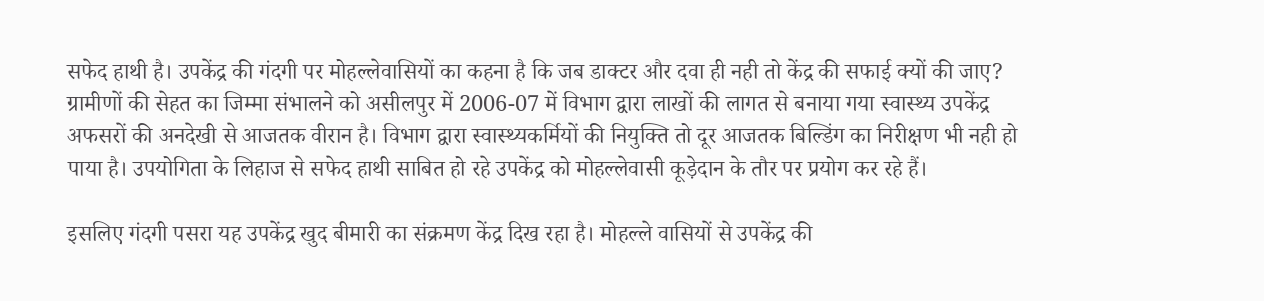सफेद हाथी है। उपकेंद्र की गंदगी पर मोहल्लेवासियों का कहना है कि जब डाक्टर और दवा ही नही तो केंद्र की सफाई क्यों की जाए?
ग्रामीणों की सेहत का जिम्मा संभालने को असीलपुर में 2006-07 में विभाग द्वारा लाखों की लागत से बनाया गया स्वास्थ्य उपकेंद्र अफसरों की अनदेखी से आजतक वीरान है। विभाग द्वारा स्वास्थ्यकर्मियों की नियुक्ति तो दूर आजतक बिल्डिंग का निरीक्षण भी नही हो पाया है। उपयोगिता के लिहाज से सफेद हाथी साबित हो रहे उपकेंद्र को मोहल्लेवासी कूड़ेदान के तौर पर प्रयोग कर रहे हैं।

इसलिए गंदगी पसरा यह उपकेंद्र खुद बीमारी का संक्रमण केंद्र दिख रहा है। मोहल्ले वासियों से उपकेंद्र की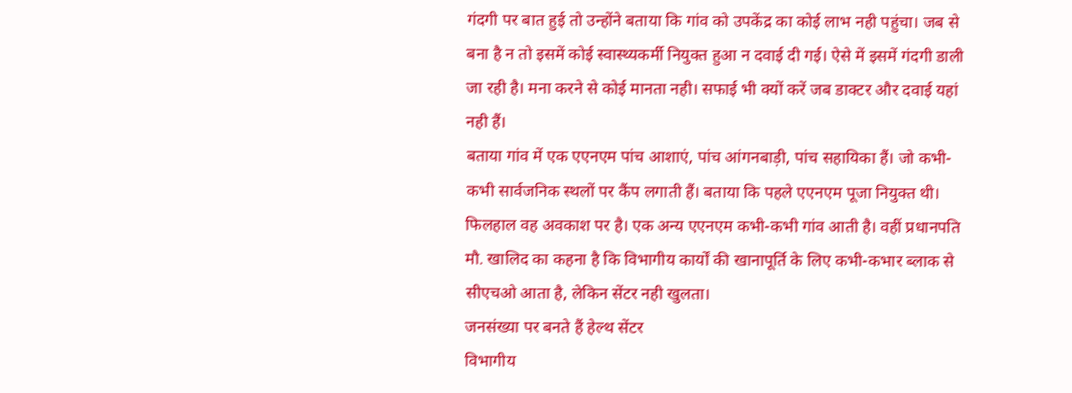गंदगी पर बात हुई तो उन्होंने बताया कि गांव को उपकेंद्र का कोई लाभ नही पहुंचा। जब से बना है न तो इसमें कोई स्वास्थ्यकर्मी नियुक्त हुआ न दवाई दी गई। ऐसे में इसमें गंदगी डाली जा रही है। मना करने से कोई मानता नही। सफाई भी क्यों करें जब डाक्टर और दवाई यहां नही हैं।
बताया गांव में एक एएनएम पांच आशाएं, पांच आंगनबाड़ी, पांच सहायिका हैं। जो कभी-कभी सार्वजनिक स्थलों पर कैंप लगाती हैं। बताया कि पहले एएनएम पूजा नियुक्त थी। फिलहाल वह अवकाश पर है। एक अन्य एएनएम कभी-कभी गांव आती है। वहीं प्रधानपति मौ. खालिद का कहना है कि विभागीय कार्यों की खानापूर्ति के लिए कभी-कभार ब्लाक से सीएचओ आता है, लेकिन सेंटर नही खुलता।
जनसंख्या पर बनते हैं हेल्थ सेंटर
विभागीय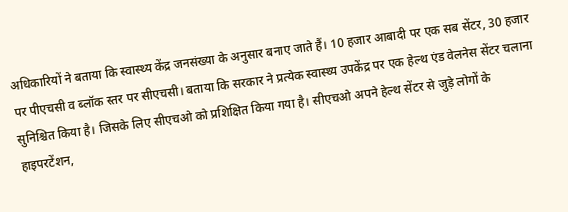अधिकारियों ने बताया कि स्वास्थ्य केंद्र जनसंख्या के अनुसार बनाए जाते हैं। 10 हजार आबादी पर एक सब सेंटर, 30 हजार पर पीएचसी व ब्लॉक स्तर पर सीएचसी। बताया कि सरकार ने प्रत्येक स्वास्थ्य उपकेंद्र पर एक हेल्थ एंड वेलनेस सेंटर चलाना सुनिश्चित किया है। जिसके लिए सीएचओ को प्रशिक्षित किया गया है। सीएचओ अपने हेल्थ सेंटर से जुड़े लोगों के हाइपरटेंशन,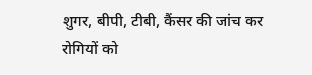शुगर, बीपी, टीबी, कैंसर की जांच कर रोगियों को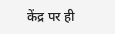केंद्र पर ही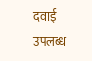दवाई उपलब्ध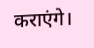कराएंगे।